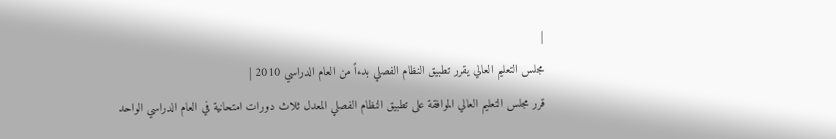|
مجلس التعليم العالي يقرر تطبيق النظام الفصلي بدءاً من العام الدراسي 2010 |
قرر مجلس التعليم العالي الموافقة على تطبيق النظام الفصلي المعدل ثلاث دورات امتحانية في العام الدراسي الواحد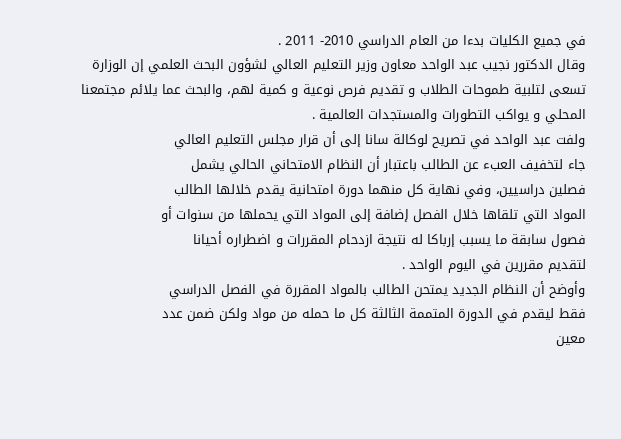في جميع الكليات بدءا من العام الدراسي 2010- 2011 .
وقال الدكتور نجيب عبد الواحد معاون وزير التعليم العالي لشؤون البحث العلمي إن الوزارة تسعى لتلبية طموحات الطلاب و تقديم فرص نوعية و كمية لهم، والبحث عما يلائم مجتمعنا المحلي و يواكب التطورات والمستجدات العالمية .
ولفت عبد الواحد في تصريح لوكالة سانا إلى أن قرار مجلس التعليم العالي
جاء لتخفيف العبء عن الطالب باعتبار أن النظام الامتحاني الحالي يشمل
فصلين دراسيين، وفي نهاية كل منهما دورة امتحانية يقدم خلالها الطالب
المواد التي تلقاها خلال الفصل إضافة إلى المواد التي يحملها من سنوات أو
فصول سابقة ما يسبب إرباكا له نتيجة ازدحام المقررات و اضطراره أحيانا
لتقديم مقررين في اليوم الواحد .
وأوضح أن النظام الجديد يمتحن الطالب بالمواد المقررة في الفصل الدراسي
فقط ليقدم في الدورة المتممة الثالثة كل ما حمله من مواد ولكن ضمن عدد
معين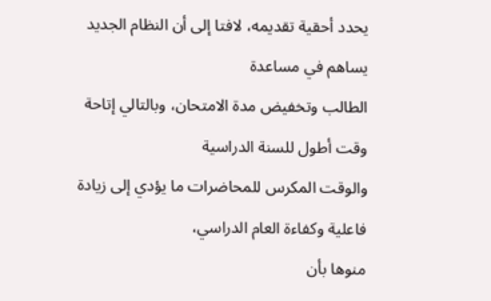يحدد أحقية تقديمه، لافتا إلى أن النظام الجديد يساهم في مساعدة
الطالب وتخفيض مدة الامتحان، وبالتالي إتاحة وقت أطول للسنة الدراسية
والوقت المكرس للمحاضرات ما يؤدي إلى زيادة فاعلية وكفاءة العام الدراسي،
منوها بأن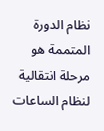نظام الدورة المتممة هو مرحلة انتقالية لنظام الساعات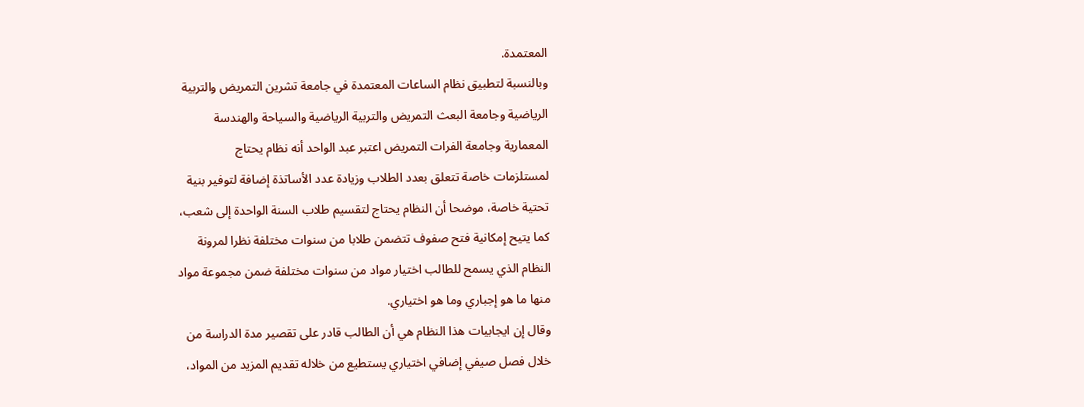المعتمدة.
وبالنسبة لتطبيق نظام الساعات المعتمدة في جامعة تشرين التمريض والتربية
الرياضية وجامعة البعث التمريض والتربية الرياضية والسياحة والهندسة
المعمارية وجامعة الفرات التمريض اعتبر عبد الواحد أنه نظام يحتاج
لمستلزمات خاصة تتعلق بعدد الطلاب وزيادة عدد الأساتذة إضافة لتوفير بنية
تحتية خاصة، موضحا أن النظام يحتاج لتقسيم طلاب السنة الواحدة إلى شعب،
كما يتيح إمكانية فتح صفوف تتضمن طلابا من سنوات مختلفة نظرا لمرونة
النظام الذي يسمح للطالب اختيار مواد من سنوات مختلفة ضمن مجموعة مواد
منها ما هو إجباري وما هو اختياري.
وقال إن ايجابيات هذا النظام هي أن الطالب قادر على تقصير مدة الدراسة من
خلال فصل صيفي إضافي اختياري يستطيع من خلاله تقديم المزيد من المواد،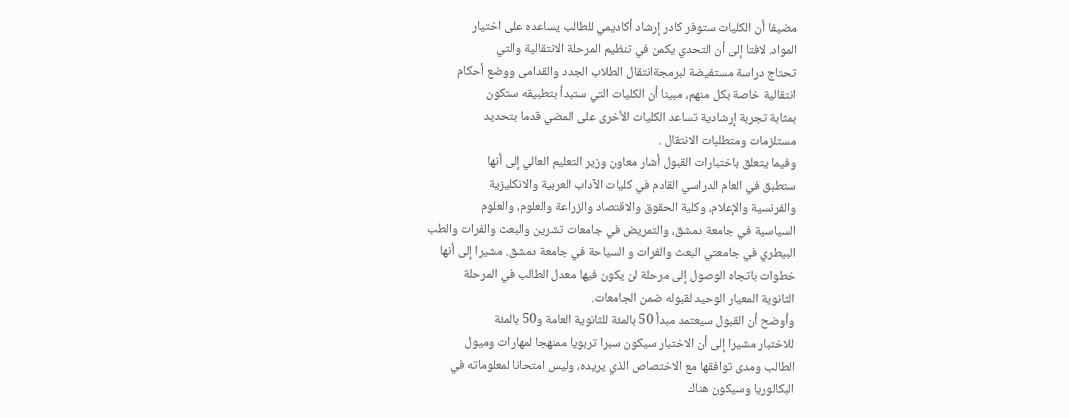مضيفا أن الكليات ستوفر كادر إرشاد أكاديمي للطالب يساعده على اختيار
المواد. لافتا إلى أن التحدي يكمن في تنظيم المرحلة الانتقالية والتي
تحتاج دراسة مستفيضة لبرمجةانتقال الطلاب الجدد والقدامى ووضع أحكام
انتقالية خاصة بكل منهم، مبينا أن الكليات التي ستبدأ بتطبيقه ستكون
بمثابة تجربة إرشادية تساعد الكليات الأخرى على المضي قدما بتحديد
مستلزمات ومتطلبات الانتقال .
وفيما يتعلق باختبارات القبول أشار معاون وزير التعليم العالي إلى أنها
ستطبق في العام الدراسي القادم في كليات الآداب العربية والانكليزية
والفرنسية والإعلام، وكلية الحقوق والاقتصاد والزراعة والعلوم، والعلوم
السياسية في جامعة دمشق، والتمريض في جامعات تشرين والبعث والفرات والطب
البيطري في جامعتي البعث والفرات و السياحة في جامعة دمشق. مشيرا إلى أنها
خطوات باتجاه الوصول إلى مرحلة لن يكون فيها معدل الطالب في المرحلة
الثانوية المعيار الوحيد لقبوله ضمن الجامعات.
وأوضح أن القبول سيعتمد مبدأ 50 بالمئة للثانوية العامة و50 بالمئة
للاختبار مشيرا إلى أن الاختبار سيكون سبرا تربويا ممنهجا لمهارات وميول
الطالب ومدى توافقها مع الاختصاص الذي يريده، وليس امتحانا لمعلوماته في
البكالوريا وسيكون هناك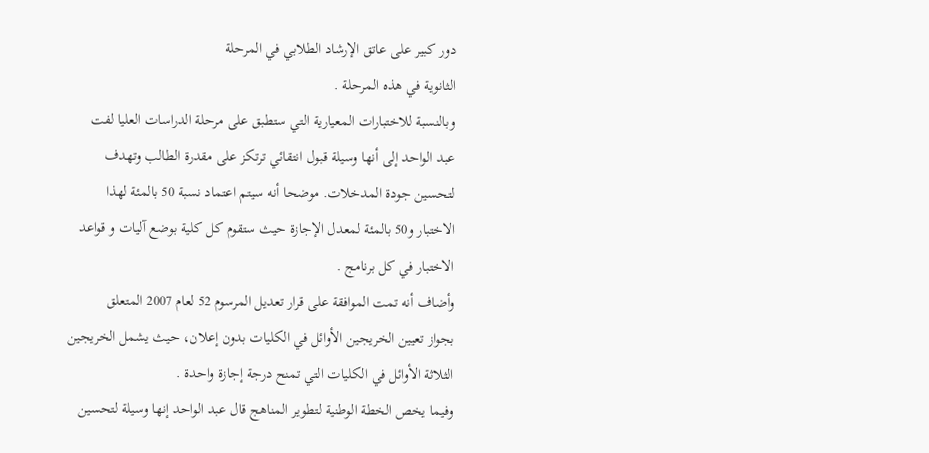دور كبير على عاتق الإرشاد الطلابي في المرحلة
الثانوية في هذه المرحلة .
وبالنسبة للاختبارات المعيارية التي ستطبق على مرحلة الدراسات العليا لفت
عبد الواحد إلى أنها وسيلة قبول انتقائي ترتكز على مقدرة الطالب وتهدف
لتحسين جودة المدخلات. موضحا أنه سيتم اعتماد نسبة 50 بالمئة لهذا
الاختبار و50 بالمئة لمعدل الإجازة حيث ستقوم كل كلية بوضع آليات و قواعد
الاختبار في كل برنامج .
وأضاف أنه تمت الموافقة على قرار تعديل المرسوم 52 لعام 2007 المتعلق
بجواز تعيين الخريجين الأوائل في الكليات بدون إعلان، حيث يشمل الخريجين
الثلاثة الأوائل في الكليات التي تمنح درجة إجازة واحدة .
وفيما يخص الخطة الوطنية لتطوير المناهج قال عبد الواحد إنها وسيلة لتحسين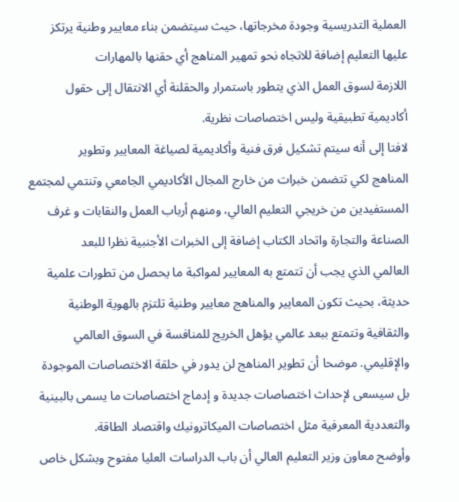العملية التدريسية وجودة مخرجاتها، حيث سيتضمن بناء معايير وطنية يرتكز
عليها التعليم إضافة للاتجاه نحو تمهير المناهج أي حقنها بالمهارات
اللازمة لسوق العمل الذي يتطور باستمرار والحقلنة أي الانتقال إلى حقول
أكاديمية تطبيقية وليس اختصاصات نظرية.
لافتا إلى أنه سيتم تشكيل فرق فنية وأكاديمية لصياغة المعايير وتطوير
المناهج لكي تتضمن خبرات من خارج المجال الأكاديمي الجامعي وتنتمي لمجتمع
المستفيدين من خريجي التعليم العالي، ومنهم أرباب العمل والنقابات و غرف
الصناعة والتجارة واتحاد الكتاب إضافة إلى الخبرات الأجنبية نظرا للبعد
العالمي الذي يجب أن تتمتع به المعايير لمواكبة ما يحصل من تطورات علمية
حديثة، بحيث تكون المعايير والمناهج معايير وطنية تلتزم بالهوية الوطنية
والثقافية وتتمتع ببعد عالمي يؤهل الخريج للمنافسة في السوق العالمي
والإقليمي. موضحا أن تطوير المناهج لن يدور في حلقة الاختصاصات الموجودة
بل سيسعى لإحداث اختصاصات جديدة و إدماج اختصاصات ما يسمى بالبينية
والتعددية المعرفية مثل اختصاصات الميكاترونيك واقتصاد الطاقة.
وأوضح معاون وزير التعليم العالي أن باب الدراسات العليا مفتوح وبشكل خاص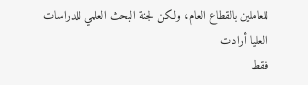للعاملين بالقطاع العام، ولكن لجنة البحث العلمي للدراسات العليا أرادت
فقط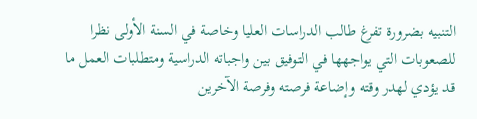التنبيه بضرورة تفرغ طالب الدراسات العليا وخاصة في السنة الأولى نظرا
للصعوبات التي يواجهها في التوفيق بين واجباته الدراسية ومتطلبات العمل ما
قد يؤدي لهدر وقته وإضاعة فرصته وفرصة الآخرين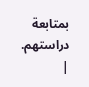بمتابعة دراستهم.
|